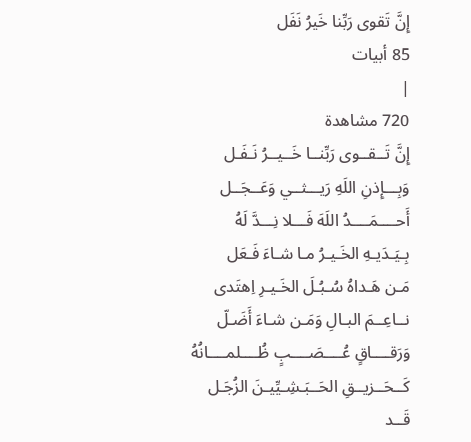إِنَّ تَقوى رَبِّنا خَيرُ نَفَل
85 أبيات
|
720 مشاهدة
إِنَّ تَــقــوى رَبِّنــا خَــيــرُ نَـفَـل
وَبِـــإِذنِ اللَهِ رَيـــثــي وَعَــجَــل
أَحــــمَــــدُ اللَهَ فَـــلا نِـــدَّ لَهُ
بِـيَـدَيـهِ الخَـيـرُ مـا شـاءَ فَـعَل
مَـن هَـداهُ سُـبُـلَ الخَـيـرِ اِهتَدى
نــاعِــمَ البـالِ وَمَـن شـاءَ أَضَـلّ
وَرَقــــاقٍ عُــــصَــــبٍ ظُــــلمــــانُهُ
كَــحَــزيــقِ الحَــبَـشِـيِّيـنَ الزُجَـل
قَــد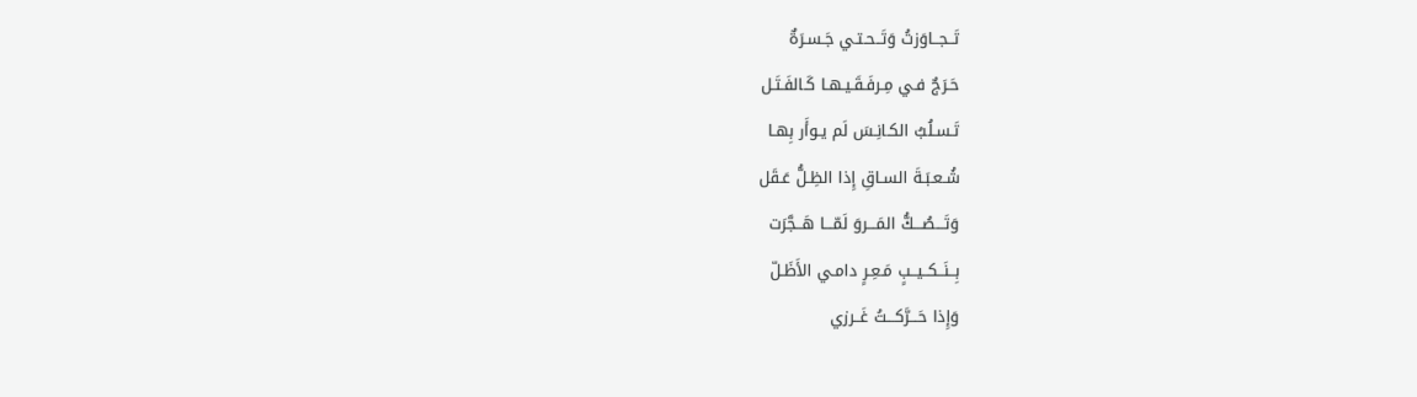تَــجــاوَزتُ وَتَــحـتـي جَـسـرَةٌ
حَـرَجٌ فـي مِـرفَـقَـيـهـا كَـالفَـتَـل
تَـسـلُبُ الكـانِـسَ لَم يـوأَر بِهـا
شُـعـبَـةَ السـاقِ إِذا الظِـلُّ عَـقَل
وَتَـــصُـــكُّ المَـــروَ لَمّـــا هَــجَّرَت
بِــنَــكــيــبٍ مَـعِـرٍ دامـي الأَظَـلّ
وَإِذا حَـــرَّكـــتُ غَــرزي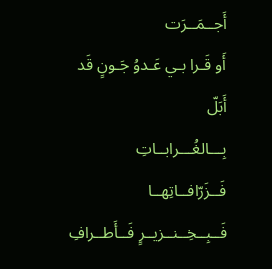أَجــمَــرَت
أَو قَـرا بـي عَـدوُ جَـونٍ قَد أَبَلّ
بِـــالغُـــرابــاتِ فَــزَرّافــاتِهــا
فَــبِــخِــنــزيــرٍ فَــأَطــرافِ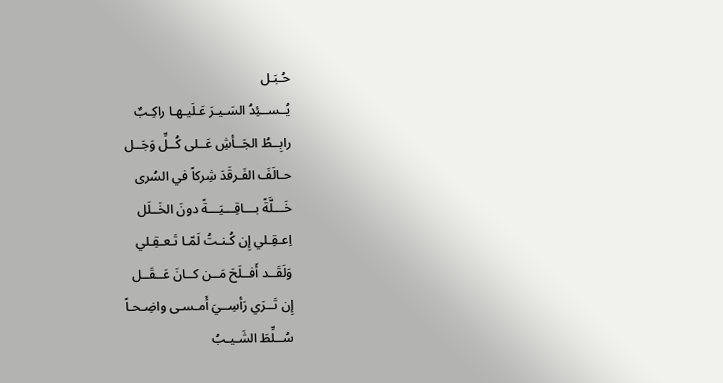حُـبَـل
يُــســئِدُ السَـيـرَ عَـلَيـهـا راكِـبٌ
رابِــطُ الجَــأشِ عَــلى كُــلِّ وَجَــل
حـالَفَ الفَـرقَدَ شِركاً في السُرى
خَـــلَّةً بـــاقِـــيَـــةً دونَ الخَــلَل
اِعـقِـلي إِن كُـنـتُ لَمّـا تَـعـقِـلي
وَلَقَــد أَفــلَحَ مَــن كــانَ عَــقَــل
إِن تَــرَي رَأسِــيَ أَمـسـى واضِـحـاً
سُــلِّطَ الشَـيـبُ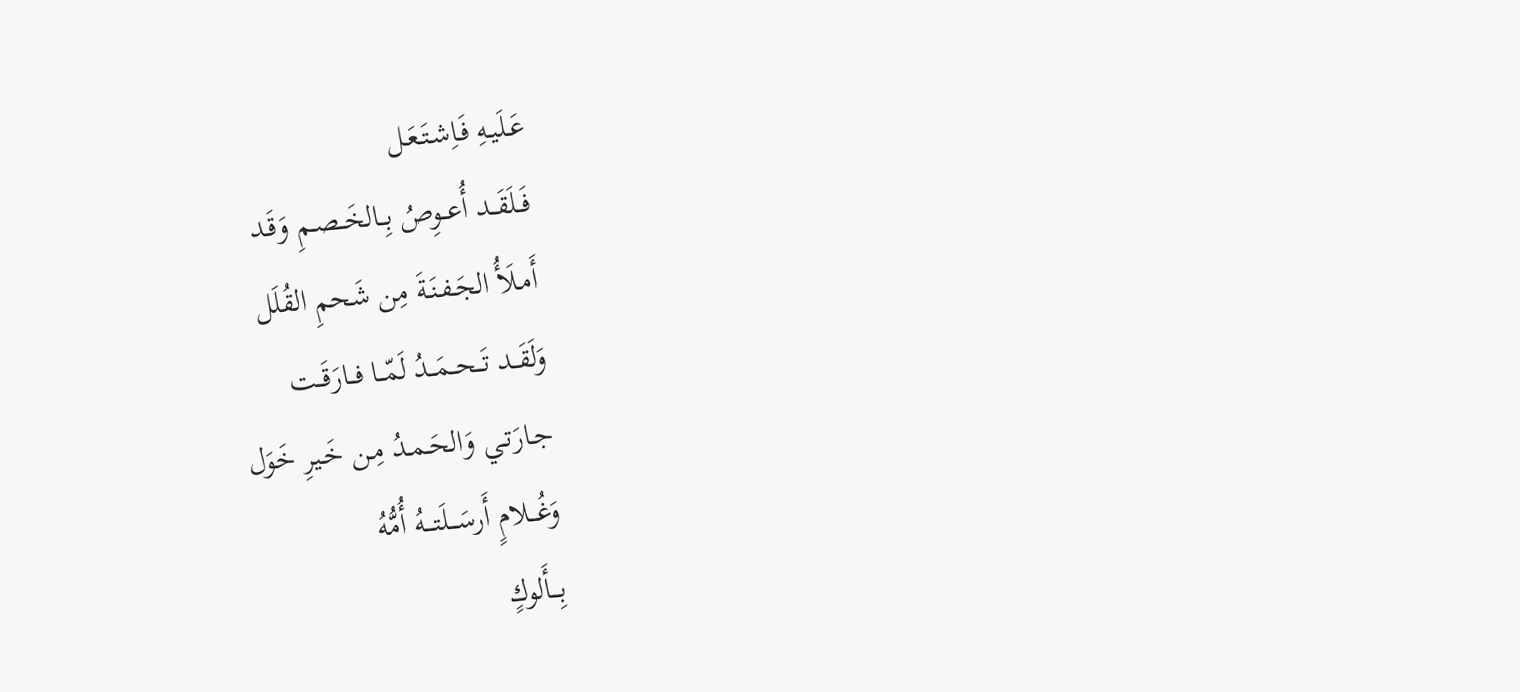عَـلَيـهِ فَـاِشـتَـعَـل
فَــلَقَــد أُعــوِصُ بِــالخَــصـمِ وَقَـد
أَمـلَأُ الجَـفـنَـةَ مِن شَحمِ القُلَل
وَلَقَــد تَــحــمَــدُ لَمّــا فــارَقَــت
جـارَتـي وَالحَـمـدُ مِـن خَـيرِ خَوَل
وَغُـــلامٍ أَرسَـــلَتـــهُ أُمُّهُ
بِـــأَلوكٍ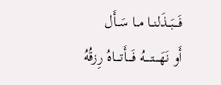فَـــبَــذَلنــا مــا سَــأَل
أَو نَهَــــتــــهُ فَــــأَتــــاهُ رِزقُهُ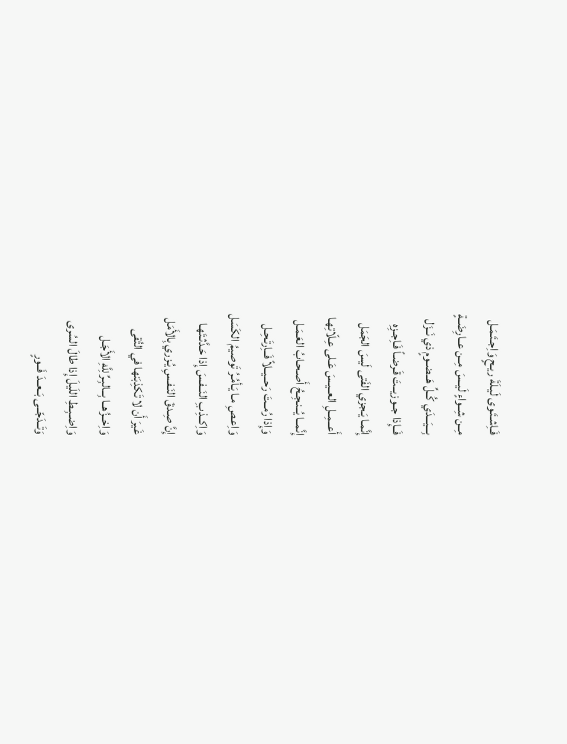فَـاِشـتَـوى لَيـلَةَ ريـحٍ وَاِجـتَـمَـل
مِــن شِــواءٍ لَيــسَ مِــن عــارِضَــةٍ
بِـــيَـــدَي كُــلِّ هَــضــومٍ ذي نَــزَل
فَــإِذا جــوزيــتَ قَـرضـاً فَـاِجـزِهِ
إِنَّمـا يَـجزي الفَتى لَيسَ الجَمَل
أَعــمِــلِ العــيـسَ عَـلى عِـلّاتِهـا
إِنَّمــا يُــنـجِـحُ أَصـحـابُ العَـمَـل
وَإِذا رُمــتَ رَحــيــلاً فَــاِرتَـحِـل
وَاِعـصِ مـا يَـأمُـرُ تَوصيمُ الكَسَل
وَاِكــذِبِ النَــفـسَ إِذا حَـدَّثـتَهـا
إِنَّ صِـدقَ النَـفـسِ يُـزري بِالأَمَل
غَيرَ أَن لا تَكذِبَنها في التُقى
وَاِخــزُهــا بِــالبِـرِّ لِلَّهِ الأَجَـل
وَاِضـبِـطِ اللَيلَ إِذا طالَ السُرى
وَتَــدَجّــى بَــعــدَ فَــورٍ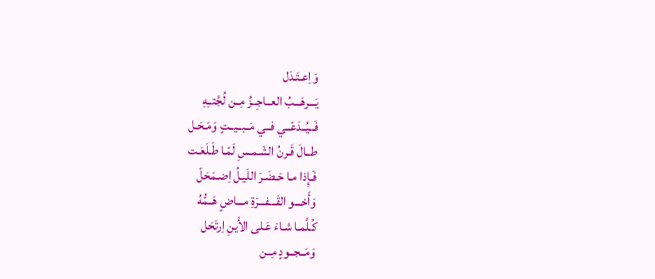وَاِعـتَـدَل
يَـــرهَـــبُ العــاجِــزُ مِــن لُجَّتــِهِ
فَــيُــدَعّــي فــي مَــبــيــتٍ وَمَـحَـل
طــالَ قَـرنُ الشَـمـسِ لَمّـا طَـلَعَـت
فَـإِذا مـا حَـضَـرَ اللَيـلُ اِضـمَحَلّ
وَأَخـــو القَـــفـــرَةِ مـــاضٍ هَــمُّهُ
كُـلَّمـا شـاءَ عَـلى الأَينِ اِرتَحَل
وَمَــجــودٍ مِــن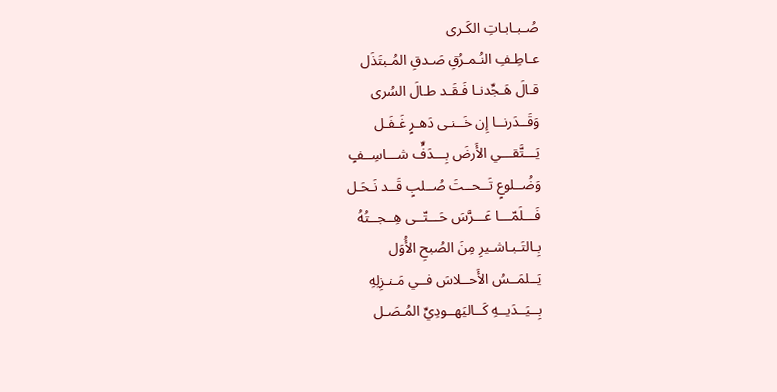صُـبـابـاتِ الكَـرى
عـاطِـفِ النُـمـرُقِ صَـدقِ المُـبتَذَل
قـالَ هَـجِّدنـا فَـقَـد طـالَ السُرى
وَقَــدَرنــا إِن خَــنـى دَهـرٍ غَـفَـل
يَـــتَّقـــي الأَرضَ بِـــدَفٍّ شـــاسِــفٍ
وَضُــلوعٍ تَــحــتَ صُــلبٍ قَــد نَـحَـل
فَـــلَمّـــا عَـــرَّسَ حَـــتّــى هِــجــتُهُ
بِـالتَـبـاشـيرِ مِنَ الصُبحِ الأُوَل
يَــلمَــسُ الأَحــلاسَ فــي مَـنـزِلِهِ
بِــيَــدَيــهِ كَــاليَهــودِيِّ المُـصَـل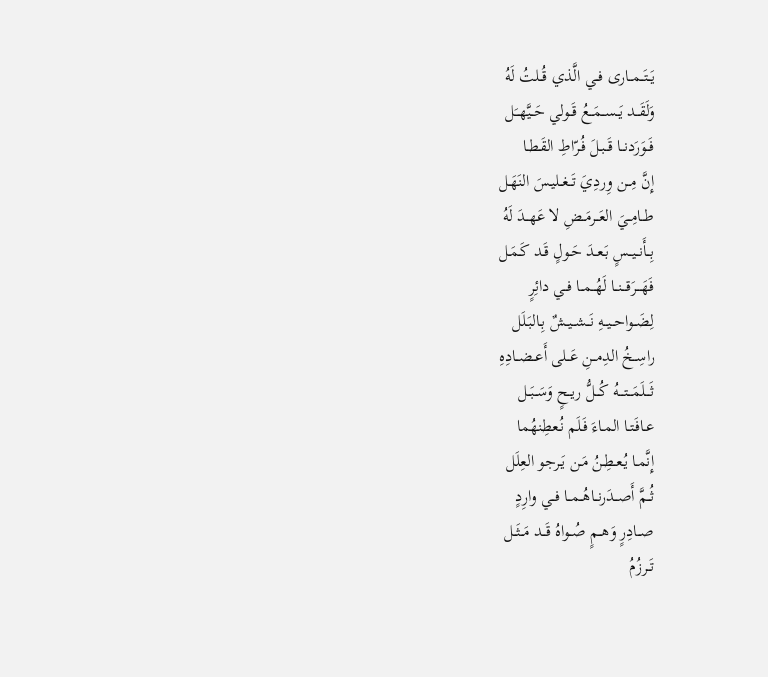يَــتَــمــارى فــي الَّذي قُــلتُ لَهُ
وَلَقَــد يَــســمَــعُ قَــولي حَــيَّهــَل
فَــوَرَدنــا قَــبـلَ فُـرّاطِ القَـطـا
إِنَّ مِــن وِردِيَ تَــغــليـسَ النَهَـل
طــامِــيَ العَــرمَــضِ لا عَهــدَ لَهُ
بِــأَنــيــسٍ بَـعـدَ حَـولٍ قَـد كَـمَـل
فَهَـــرَقـــنــا لَهُــمــا فــي دائِرٍ
لِضَــواحــيــهِ نَــشــيــشٌ بِـالبَـلَل
راسِــخُ الدِمــنِ عَــلى أَعــضــادِهِ
ثَـــلَمَـــتـــهُ كُـــلُّ ريــحٍ وَسَــبَــل
عـافَـتـا المـاءَ فَـلَم نُـعطِنهُما
إِنَّمـا يُـعـطِـنُ مَـن يَـرجو العِلَل
ثُــمَّ أَصــدَرنــاهُــمــا فــي وارِدٍ
صــادِرٍ وَهــمٍ صُــواهُ قَــد مَــثَــل
تَــرزُمُ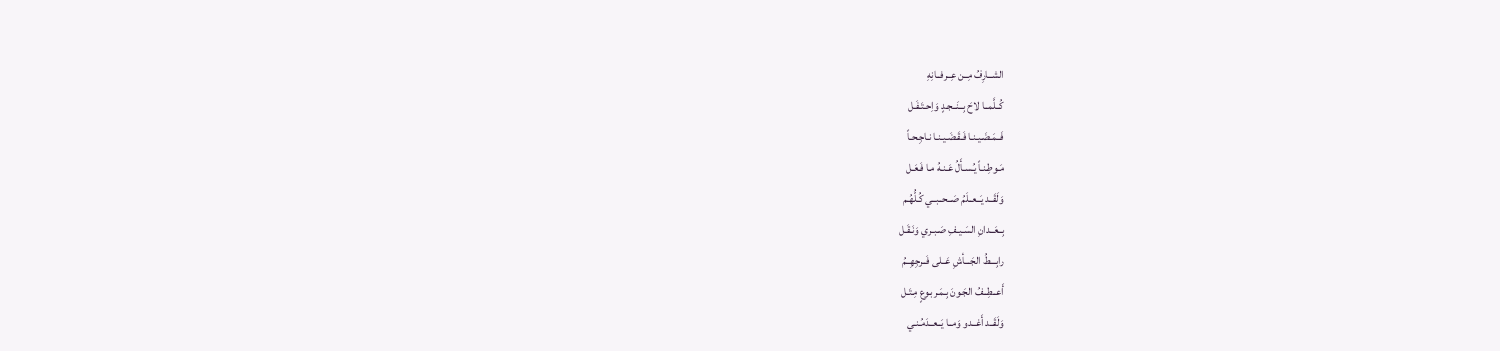الشــارِفُ مِــن عِــرفــانِهِ
كُــلَّمــا لاحَ بِــنَــجـدٍ وَاِحـتَـفَـل
فَــمَـضَـيـنـا فَـقَـضَـيـنـا نـاجِـحـاً
مَـوطِـنـاً يُـسـأَلُ عَـنـهُ مـا فَـعَـل
وَلَقَــد يَــعــلَمُ صَــحــبــي كُـلُّهُـم
بِــعَــدانِ السَـيـفِ صَـبـري وَنَـقَـل
رابِـــطُ الجَـــأشِ عَــلى فَــرجِهِــمُ
أَعــطِــفُ الجَـونَ بِـمَـربـوعٍ مِـتَـل
وَلَقَــد أَغــدو وَمــا يَــعــدَمُـنـي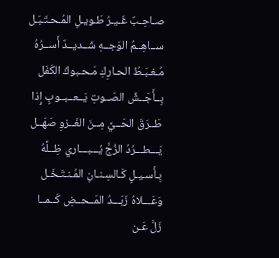صـاحِـبٌ غَـيـرُ طَـويـلِ المُـحـتَـبَـل
ســاهِــمُ الوَجــهِ شَــديــدٌ أَســرُهُ
مُـغـبَـطُ الحـارِكِ مَـحـبوكُ الكَفَل
بِــأَجَــشِّ الصَــوتِ يَــعــبــوبٍ إِذا
طَــرَقَ الحَــيَّ مِــنَ الغَــزوِ صَهَــل
يَـــطـــرُدُ الزُجَّ يُـــبـــاري ظِــلَّهُ
بِـأَسـيـلٍ كَـالسِـنـانِ المُـنـتَـخَـل
وَعَـــلاهُ زَبَـــدُ المَــحــضِ كَــمــا
زَلَّ عَـن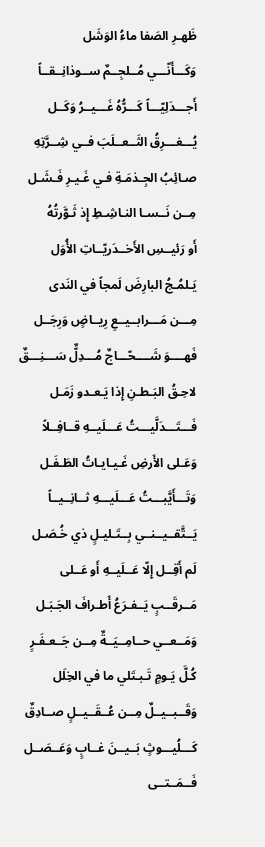ظَهـرِ الصَفا ماءُ الوَشَل
وَكَـــأَنّـــي مُــلجِــمٌ ســوذانِــقــاً
أَجـــدَلِيّـــاً كَـــرُّهُ غَـــيــرُ وَكَــل
يُـــغـــرِقُ الثَــعــلَبَ فــي شِــرَّتِهِ
صـائِبُ الجِـذمَـةِ فـي غَـيـرِ فَـشَـل
مِــن نَــسـا النـاشِـطِ إِذ ثَـوَّرتُهُ
أَو رَئيــسِ الأَخــدَريّــاتِ الأُوَل
يَـلمُـجُ البارِضَ لَمجاً في النَدى
مِـــن مَـــرابــيــعِ رِيــاضٍ وَرِجَــل
فَهــــوَ شَــــحّـــاجٌ مُـــدِلٌّ سَـــنِـــقٌ
لاحِـقُ البَـطـنِ إِذا يَـعـدو زَمَـل
فَـــتَـــدَلَّيـــتُ عَـــلَيــهِ قــافِــلاً
وَعَـلى الأَرضِ غَـيـايـاتُ الطَـفَـل
وَتَـــأَيَّبـــتُ عَـــلَيـــهِ ثــانِــيــاً
يَــتَّقــيــنــي بِــتَـليـلٍ ذي خُـصَـل
لَم أَقِــل إِلّا عَــلَيــهِ أَو عَــلى
مَــرقَــبٍ يَــفـرَعُ أَطـرافَ الجَـبَـل
وَمَــعــي حــامِــيَــةٌ مِــن جَــعـفَـرٍ
كُـلَّ يَـومٍ تَـبـتَلي ما في الخِلَل
وَقَــبــيــلٌ مِــن عُــقَــيــلٍ صــادِقٌ
كَـــلُيـــوثٍ بَــيــنَ غــابٍ وَعَــصَــل
فَــمَــتــى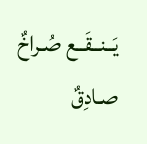يَــنــقَــع صُـراخٌ صـادِقٌ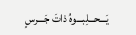يَـــحـــلِبـــوهُ ذاتَ جَـــرسٍ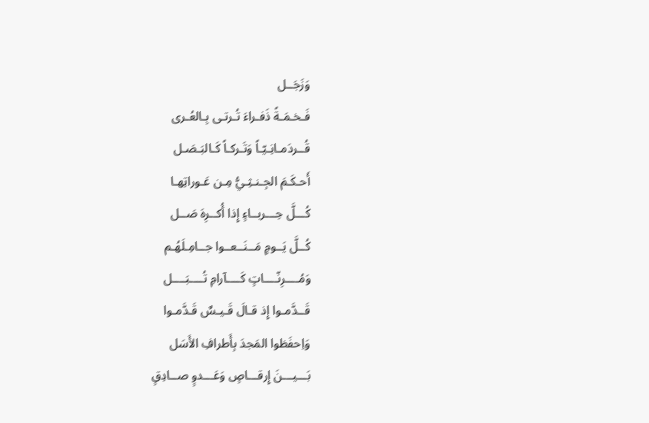وَزَجَــل
فَـخـمَـةً ذَفـراءَ تُـرتـى بِـالعُـرى
قُــردَمـانِـيّـاً وَتَـركـاً كَـالبَـصَـل
أَحـكَـمَ الجِـنـثِـيُّ مِـن عَـوراتِهـا
كُـــلَّ حِـــربــاءٍ إِذا أُكــرِهَ صَــل
كُــلَّ يَــومٍ مَــنَــعــوا جــامِـلَهُـم
وَمُــــرِنّــــاتٍ كَــــآرامِ تُــــبَــــل
قَــدَّمـوا إِذ قـالَ قَـيـسٌ قَـدَّمـوا
وَاِحفَظوا المَجدَ بِأَطرافِ الأَسَل
بَـــيـــنَ إِرقـــاصٍ وَعَـــدوٍ صــادِقٍ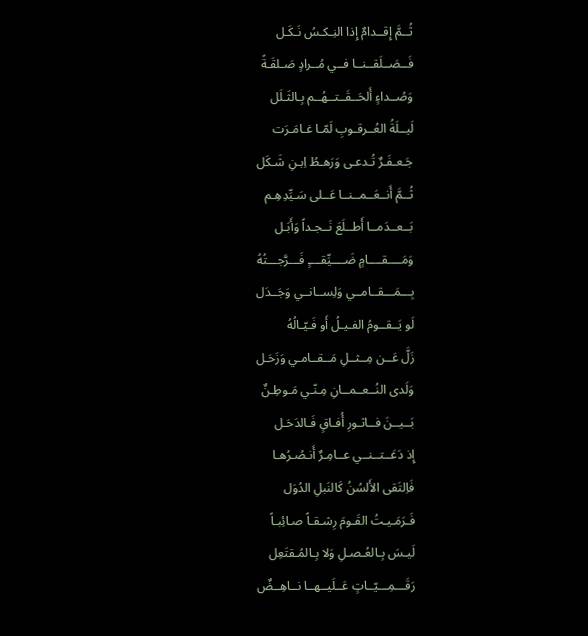ثُــمَّ إِقــدامٌ إِذا النِـكـسُ نَـكَـل
فَــصَــلَقــنــا فــي مُــرادٍ صَـلقَـةً
وَصُــداءٍ أَلحَــقَــتــهُــم بِـالثَـلَل
لَيــلَةُ العُــرقـوبِ لَمّـا غـامَـرَت
جَـعـفَـرٌ تُـدعـى وَرَهـطُ اِبـنِ شَـكَل
ثُــمَّ أَنــعَــمــنــا عَــلى سَـيِّدِهِـم
بَــعــدَمــا أَطــلَعَ نَــجـداً وَأَبَـل
وَمَــــقــــامٍ ضَــــيِّقــــٍ فَـــرَّجـــتُهُ
بِـــمَـــقــامــي وَلِســانــي وَجَــدَل
لَو يَــقــومُ الفـيـلُ أَو فَـيّـالُهُ
زَلَّ عَــن مِــثــلِ مَــقــامـي وَزَحَـل
وَلَدى النُــعــمــانِ مِـنّـي مَـوطِـنٌ
بَــيــنَ فــاثـورِ أُفـاقٍ فَـالدَحَـل
إِذ دَعَــتــنــي عــامِـرٌ أَنـصُـرُهـا
فَاِلتَقى الأَلسُنُ كَالنَبلِ الدُوَل
فَـرَمَـيـتُ القَـومَ رِشـقـاً صـائِبـاً
لَيـسَ بِـالعُـصـلِ وَلا بِـالمُـقتَعِل
رَقَـــمِـــيّــاتٍ عَــلَيــهــا نــاهِــضٌ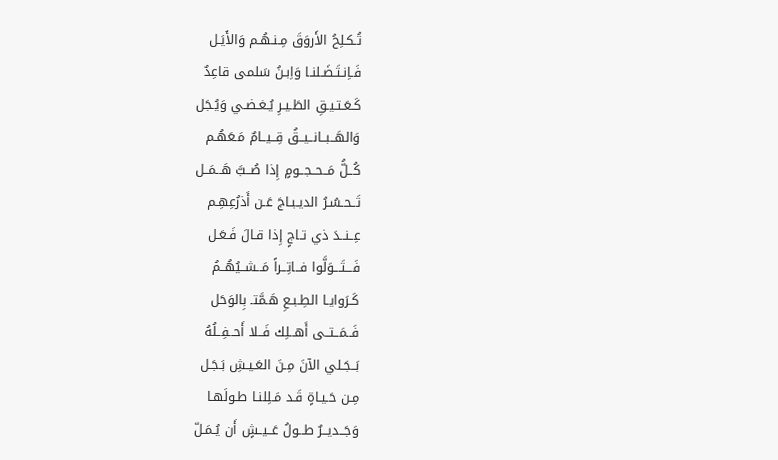تُـكـلِحُ الأَروَقَ مِـنـهُـم وَالأَيَـل
فَـاِنـتَـضَـلنـا وَاِبـنُ سَلمى قاعِدٌ
كَـعَـتـيـقِ الطَـيـرِ يُـغـضـي وَيُـجَل
وَالهَــبــانــيــقُ قِــيــامٌ مَـعَهُـم
كُــلُّ مَــحــجــومٍ إِذا صُــبَّ هَــمَــل
تَــحـسُـرُ الديـبـاجَ عَـن أَذرُعِهِـم
عِــنــدَ ذي تـاجٍ إِذا قـالَ فَـعَـل
فَـــتَـــوَلَّوا فــاتِــراً مَــشــيُهُــمُ
كَـرَوايـا الطِـبـعِ هَـمَّتـ بِالوَحَل
فَــمَــتــى أَهــلِك فَــلا أَحــفِــلُهُ
بَــجَـلي الآنَ مِـنَ العَـيـشِ بَـجَـل
مِـن حَـيـاةٍ قَـد مَـلِلنـا طـولَهـا
وَجَــديــرٌ طــولُ عَــيــشٍ أَن يُـمَـلّ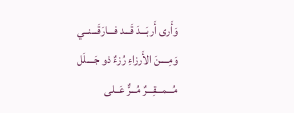وَأَرى أَربَـــدَ قَـــد فـــارَقَـــنــي
وَمِــــنَ الأَرزاءِ رُزءٌ ذو جَــــلَل
مُـــمـــقِـــرٌ مُـــرٌّ عَــلى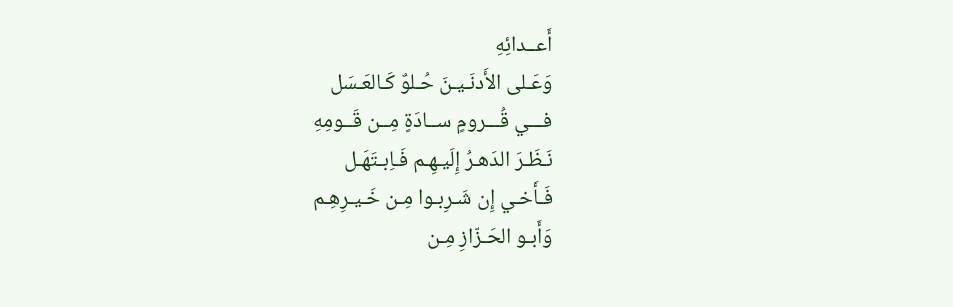أَعــدائِهِ
وَعَـلى الأَدنَـيـنَ حُـلوٌ كَـالعَـسَل
فـــي قُـــرومٍ ســادَةٍ مِــن قَــومِهِ
نَـظَـرَ الدَهـرُ إِلَيـهِـم فَـاِبـتَهَـل
فَـأَخـي إِن شَـرِبـوا مِـن خَـيـرِهِـم
وَأَبـو الحَـزّازِ مِـن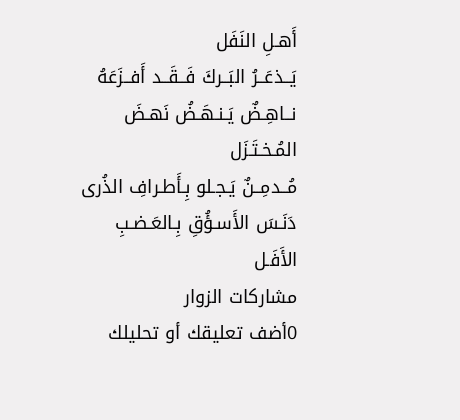أَهـلِ النَفَل
يَــذعَــرُ البَــركَ فَــقَــد أَفــزَعَهُ
نــاهِـضٌ يَـنـهَـضُ نَهـضَ المُـخـتَـزَل
مُــدمِــنٌ يَـجـلو بِـأَطـرافِ الذُرى
دَنَـسَ الأَسـؤُقِ بِـالعَـضـبِ الأَفَـل
مشاركات الزوار
0أضف تعليقك أو تحليلك